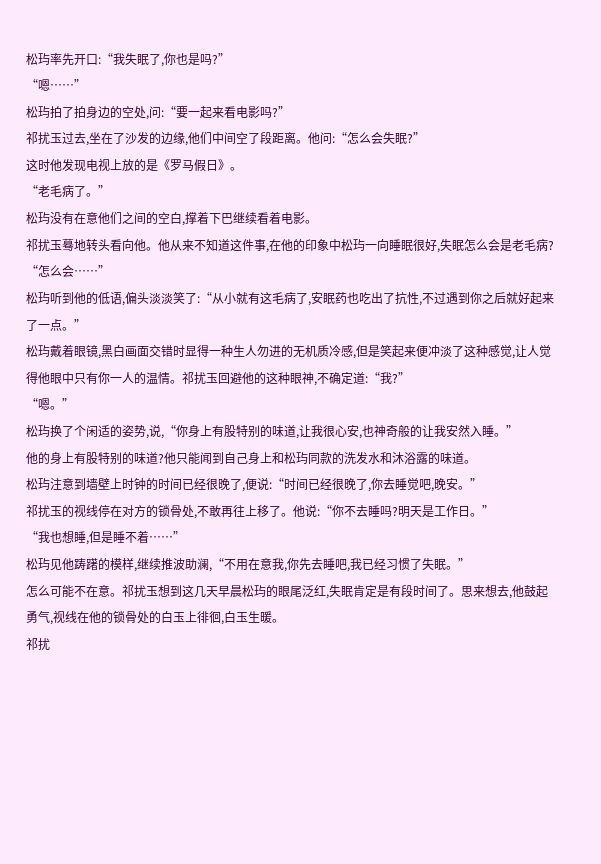松玙率先开口:“我失眠了,你也是吗?”
“嗯……”
松玙拍了拍身边的空处,问:“要一起来看电影吗?”
祁扰玉过去,坐在了沙发的边缘,他们中间空了段距离。他问:“怎么会失眠?”
这时他发现电视上放的是《罗马假日》。
“老毛病了。”
松玙没有在意他们之间的空白,撑着下巴继续看着电影。
祁扰玉蓦地转头看向他。他从来不知道这件事,在他的印象中松玙一向睡眠很好,失眠怎么会是老毛病?
“怎么会……”
松玙听到他的低语,偏头淡淡笑了:“从小就有这毛病了,安眠药也吃出了抗性,不过遇到你之后就好起来了一点。”
松玙戴着眼镜,黑白画面交错时显得一种生人勿进的无机质冷感,但是笑起来便冲淡了这种感觉,让人觉得他眼中只有你一人的温情。祁扰玉回避他的这种眼神,不确定道:“我?”
“嗯。”
松玙换了个闲适的姿势,说,“你身上有股特别的味道,让我很心安,也神奇般的让我安然入睡。”
他的身上有股特别的味道?他只能闻到自己身上和松玙同款的洗发水和沐浴露的味道。
松玙注意到墙壁上时钟的时间已经很晚了,便说:“时间已经很晚了,你去睡觉吧,晚安。”
祁扰玉的视线停在对方的锁骨处,不敢再往上移了。他说:“你不去睡吗?明天是工作日。”
“我也想睡,但是睡不着……”
松玙见他踌躇的模样,继续推波助澜,“不用在意我,你先去睡吧,我已经习惯了失眠。”
怎么可能不在意。祁扰玉想到这几天早晨松玙的眼尾泛红,失眠肯定是有段时间了。思来想去,他鼓起勇气,视线在他的锁骨处的白玉上徘徊,白玉生暖。
祁扰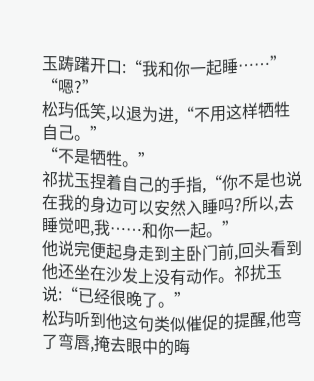玉踌躇开口:“我和你一起睡……”
“嗯?”
松玙低笑,以退为进,“不用这样牺牲自己。”
“不是牺牲。”
祁扰玉捏着自己的手指,“你不是也说在我的身边可以安然入睡吗?所以,去睡觉吧,我……和你一起。”
他说完便起身走到主卧门前,回头看到他还坐在沙发上没有动作。祁扰玉说:“已经很晚了。”
松玙听到他这句类似催促的提醒,他弯了弯唇,掩去眼中的晦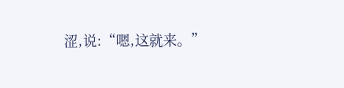涩,说:“嗯,这就来。”